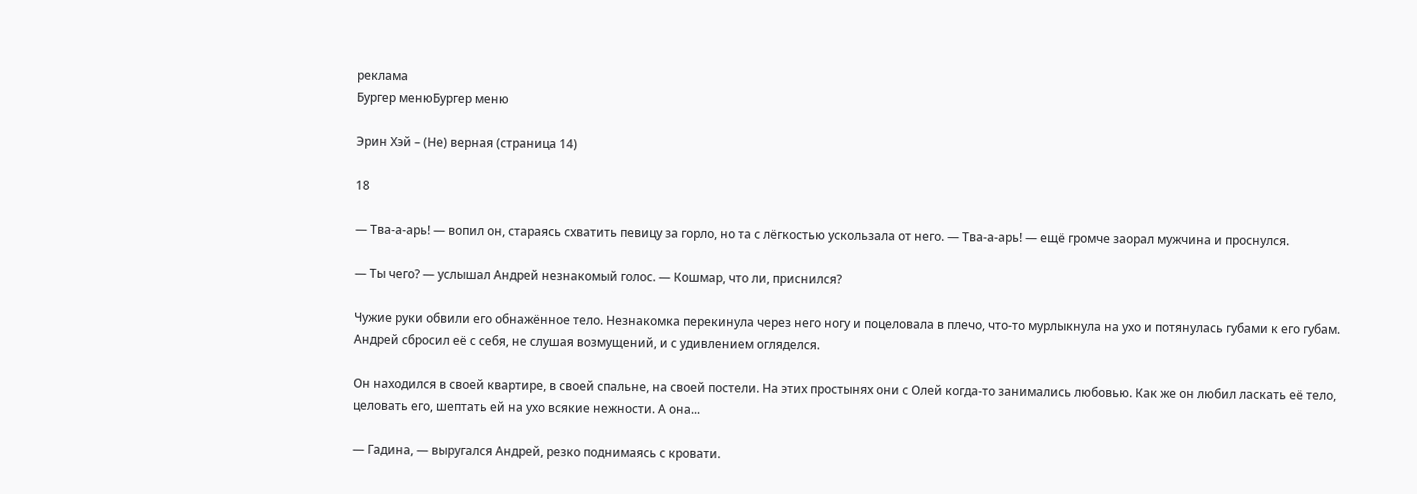реклама
Бургер менюБургер меню

Эрин Хэй – (Не) верная (страница 14)

18

— Тва-а-арь! — вопил он, стараясь схватить певицу за горло, но та с лёгкостью ускользала от него. — Тва-а-арь! — ещё громче заорал мужчина и проснулся.

— Ты чего? — услышал Андрей незнакомый голос. — Кошмар, что ли, приснился?

Чужие руки обвили его обнажённое тело. Незнакомка перекинула через него ногу и поцеловала в плечо, что-то мурлыкнула на ухо и потянулась губами к его губам. Андрей сбросил её с себя, не слушая возмущений, и с удивлением огляделся.

Он находился в своей квартире, в своей спальне, на своей постели. На этих простынях они с Олей когда-то занимались любовью. Как же он любил ласкать её тело, целовать его, шептать ей на ухо всякие нежности. А она...

— Гадина, — выругался Андрей, резко поднимаясь с кровати.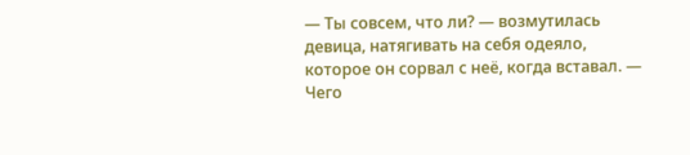— Ты совсем, что ли? — возмутилась девица, натягивать на себя одеяло, которое он сорвал с неё, когда вставал. — Чего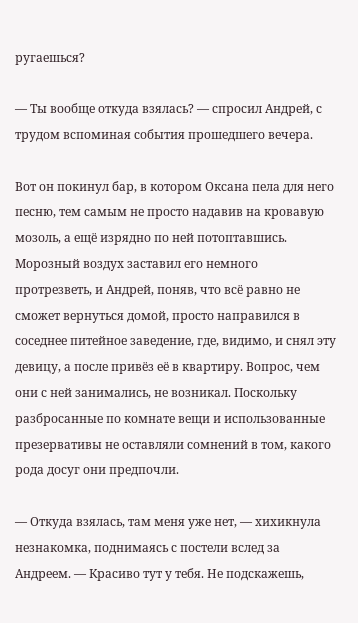ругаешься?

— Ты вообще откуда взялась? — спросил Андрей, с трудом вспоминая события прошедшего вечера.

Вот он покинул бар, в котором Оксана пела для него песню, тем самым не просто надавив на кровавую мозоль, а ещё изрядно по ней потоптавшись. Морозный воздух заставил его немного протрезветь, и Андрей, поняв, что всё равно не сможет вернуться домой, просто направился в соседнее питейное заведение, где, видимо, и снял эту девицу, а после привёз её в квартиру. Вопрос, чем они с ней занимались, не возникал. Поскольку разбросанные по комнате вещи и использованные презервативы не оставляли сомнений в том, какого рода досуг они предпочли.

— Откуда взялась, там меня уже нет, — хихикнула незнакомка, поднимаясь с постели вслед за Андреем. — Красиво тут у тебя. Не подскажешь,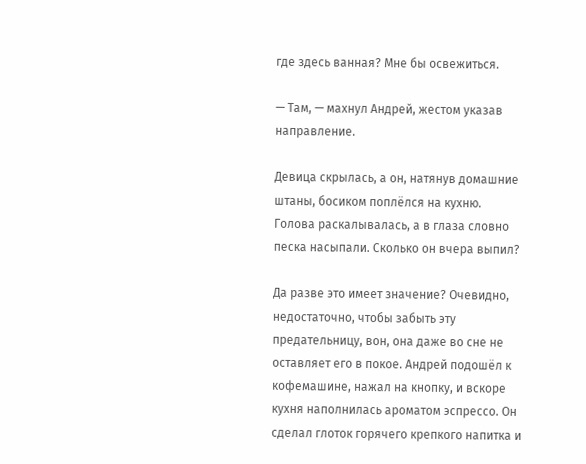где здесь ванная? Мне бы освежиться.

— Там, — махнул Андрей, жестом указав направление.

Девица скрылась, а он, натянув домашние штаны, босиком поплёлся на кухню. Голова раскалывалась, а в глаза словно песка насыпали. Сколько он вчера выпил?

Да разве это имеет значение? Очевидно, недостаточно, чтобы забыть эту предательницу, вон, она даже во сне не оставляет его в покое. Андрей подошёл к кофемашине, нажал на кнопку, и вскоре кухня наполнилась ароматом эспрессо. Он сделал глоток горячего крепкого напитка и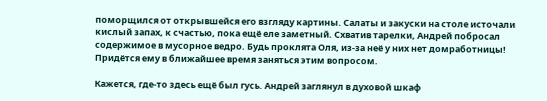поморщился от открывшейся его взгляду картины. Салаты и закуски на столе источали кислый запах, к счастью, пока ещё еле заметный. Схватив тарелки, Андрей побросал содержимое в мусорное ведро. Будь проклята Оля, из-за неё у них нет домработницы! Придётся ему в ближайшее время заняться этим вопросом.

Кажется, где-то здесь ещё был гусь. Андрей заглянул в духовой шкаф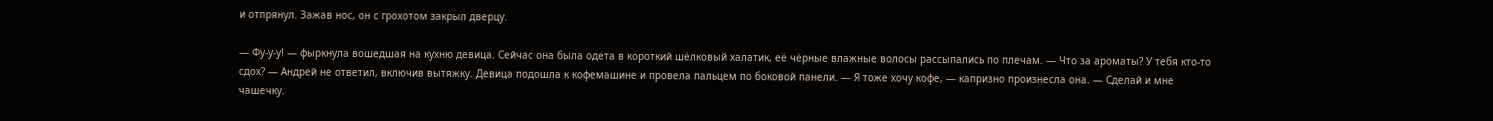и отпрянул. Зажав нос, он с грохотом закрыл дверцу.

— Фу-у-у! — фыркнула вошедшая на кухню девица. Сейчас она была одета в короткий шёлковый халатик, её чёрные влажные волосы рассыпались по плечам. — Что за ароматы? У тебя кто-то сдох? — Андрей не ответил, включив вытяжку. Девица подошла к кофемашине и провела пальцем по боковой панели. — Я тоже хочу кофе, — капризно произнесла она. — Сделай и мне чашечку.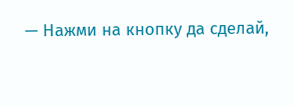— Нажми на кнопку да сделай,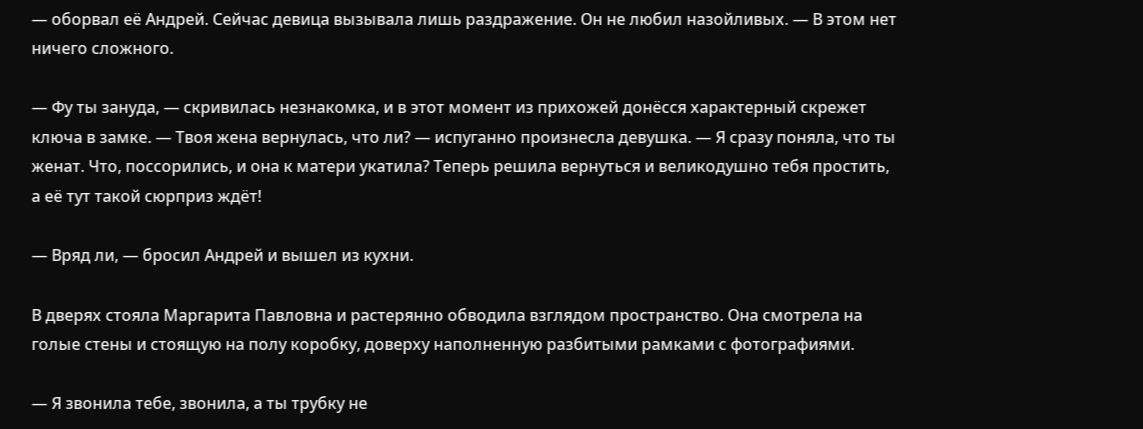— оборвал её Андрей. Сейчас девица вызывала лишь раздражение. Он не любил назойливых. — В этом нет ничего сложного.

— Фу ты зануда, — скривилась незнакомка, и в этот момент из прихожей донёсся характерный скрежет ключа в замке. — Твоя жена вернулась, что ли? — испуганно произнесла девушка. — Я сразу поняла, что ты женат. Что, поссорились, и она к матери укатила? Теперь решила вернуться и великодушно тебя простить, а её тут такой сюрприз ждёт!

— Вряд ли, — бросил Андрей и вышел из кухни.

В дверях стояла Маргарита Павловна и растерянно обводила взглядом пространство. Она смотрела на голые стены и стоящую на полу коробку, доверху наполненную разбитыми рамками с фотографиями.

— Я звонила тебе, звонила, а ты трубку не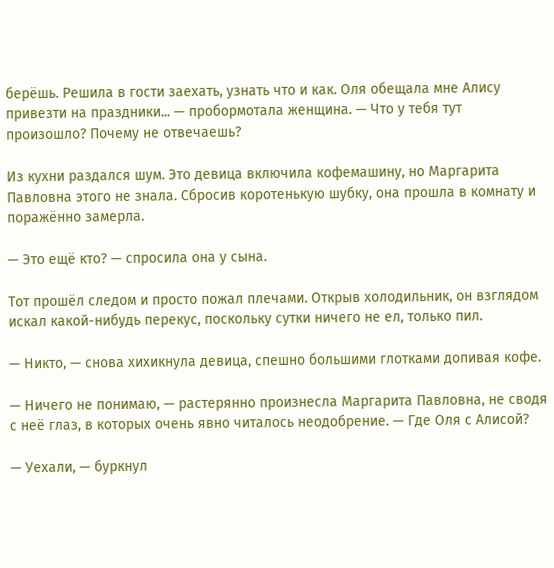берёшь. Решила в гости заехать, узнать что и как. Оля обещала мне Алису привезти на праздники... — пробормотала женщина. — Что у тебя тут произошло? Почему не отвечаешь?

Из кухни раздался шум. Это девица включила кофемашину, но Маргарита Павловна этого не знала. Сбросив коротенькую шубку, она прошла в комнату и поражённо замерла.

— Это ещё кто? — спросила она у сына.

Тот прошёл следом и просто пожал плечами. Открыв холодильник, он взглядом искал какой-нибудь перекус, поскольку сутки ничего не ел, только пил.

— Никто, — снова хихикнула девица, спешно большими глотками допивая кофе.

— Ничего не понимаю, — растерянно произнесла Маргарита Павловна, не сводя с неё глаз, в которых очень явно читалось неодобрение. — Где Оля с Алисой?

— Уехали, — буркнул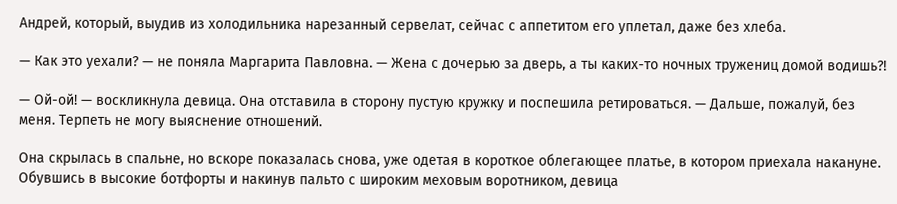Андрей, который, выудив из холодильника нарезанный сервелат, сейчас с аппетитом его уплетал, даже без хлеба.

— Как это уехали? — не поняла Маргарита Павловна. — Жена с дочерью за дверь, а ты каких-то ночных тружениц домой водишь?!

— Ой-ой! — воскликнула девица. Она отставила в сторону пустую кружку и поспешила ретироваться. — Дальше, пожалуй, без меня. Терпеть не могу выяснение отношений.

Она скрылась в спальне, но вскоре показалась снова, уже одетая в короткое облегающее платье, в котором приехала накануне. Обувшись в высокие ботфорты и накинув пальто с широким меховым воротником, девица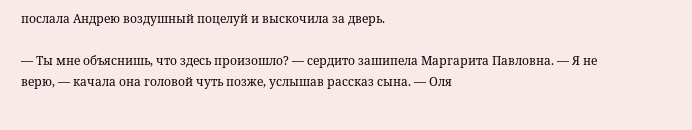послала Андрею воздушный поцелуй и выскочила за дверь.

— Ты мне объяснишь, что здесь произошло? — сердито зашипела Маргарита Павловна. — Я не верю, — качала она головой чуть позже, услышав рассказ сына. — Оля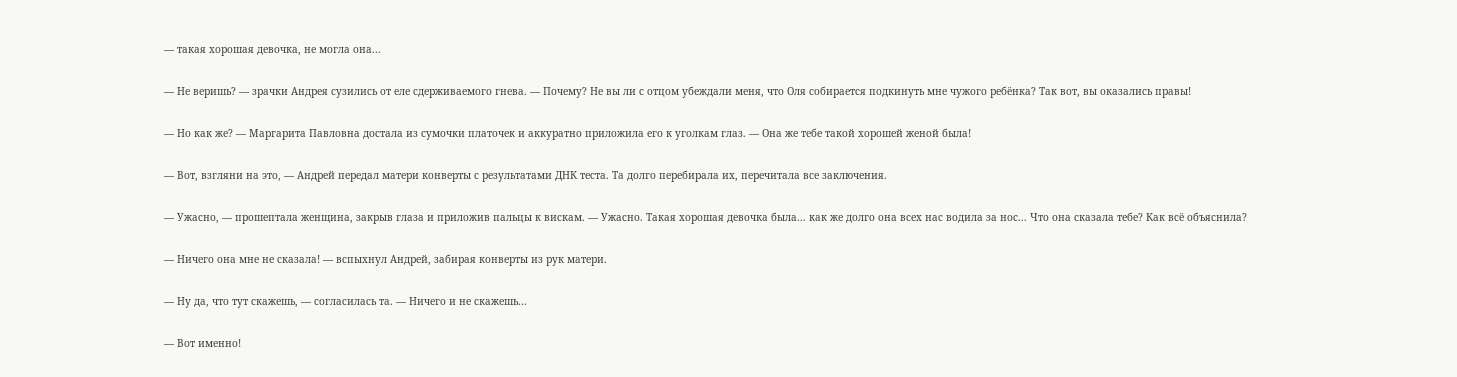— такая хорошая девочка, не могла она...

— Не веришь? — зрачки Андрея сузились от еле сдерживаемого гнева. — Почему? Не вы ли с отцом убеждали меня, что Оля собирается подкинуть мне чужого ребёнка? Так вот, вы оказались правы!

— Но как же? — Маргарита Павловна достала из сумочки платочек и аккуратно приложила его к уголкам глаз. — Она же тебе такой хорошей женой была!

— Вот, взгляни на это, — Андрей передал матери конверты с результатами ДНК теста. Та долго перебирала их, перечитала все заключения.

— Ужасно, — прошептала женщина, закрыв глаза и приложив пальцы к вискам. — Ужасно. Такая хорошая девочка была... как же долго она всех нас водила за нос... Что она сказала тебе? Как всё объяснила?

— Ничего она мне не сказала! — вспыхнул Андрей, забирая конверты из рук матери.

— Ну да, что тут скажешь, — согласилась та. — Ничего и не скажешь...

— Вот именно!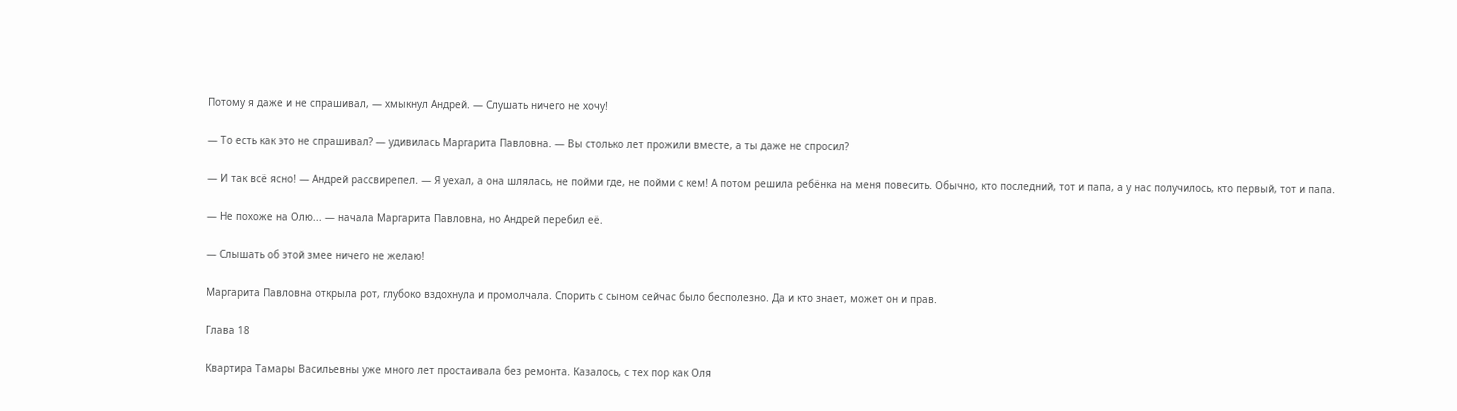Потому я даже и не спрашивал, — хмыкнул Андрей. — Слушать ничего не хочу!

— То есть как это не спрашивал? — удивилась Маргарита Павловна. — Вы столько лет прожили вместе, а ты даже не спросил?

— И так всё ясно! — Андрей рассвирепел. — Я уехал, а она шлялась, не пойми где, не пойми с кем! А потом решила ребёнка на меня повесить. Обычно, кто последний, тот и папа, а у нас получилось, кто первый, тот и папа.

— Не похоже на Олю... — начала Маргарита Павловна, но Андрей перебил её.

— Слышать об этой змее ничего не желаю!

Маргарита Павловна открыла рот, глубоко вздохнула и промолчала. Спорить с сыном сейчас было бесполезно. Да и кто знает, может он и прав.

Глава 18

Квартира Тамары Васильевны уже много лет простаивала без ремонта. Казалось, с тех пор как Оля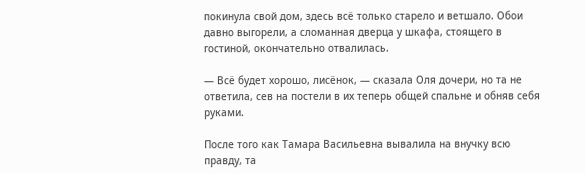покинула свой дом, здесь всё только старело и ветшало. Обои давно выгорели, а сломанная дверца у шкафа, стоящего в гостиной, окончательно отвалилась.

— Всё будет хорошо, лисёнок, — сказала Оля дочери, но та не ответила, сев на постели в их теперь общей спальне и обняв себя руками.

После того как Тамара Васильевна вывалила на внучку всю правду, та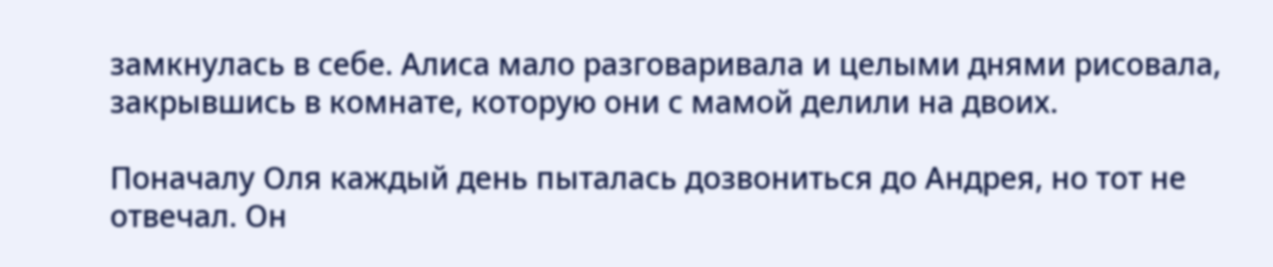замкнулась в себе. Алиса мало разговаривала и целыми днями рисовала, закрывшись в комнате, которую они с мамой делили на двоих.

Поначалу Оля каждый день пыталась дозвониться до Андрея, но тот не отвечал. Он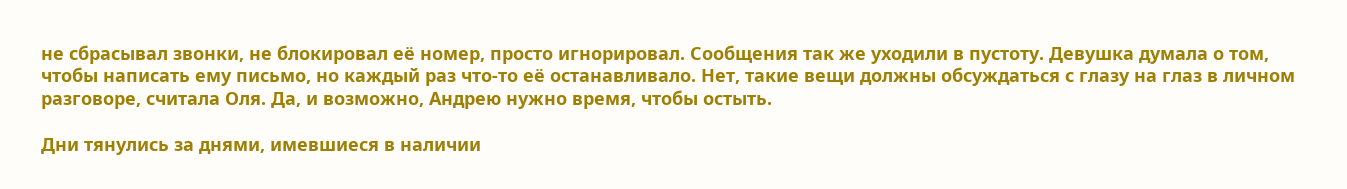не сбрасывал звонки, не блокировал её номер, просто игнорировал. Сообщения так же уходили в пустоту. Девушка думала о том, чтобы написать ему письмо, но каждый раз что-то её останавливало. Нет, такие вещи должны обсуждаться с глазу на глаз в личном разговоре, считала Оля. Да, и возможно, Андрею нужно время, чтобы остыть.

Дни тянулись за днями, имевшиеся в наличии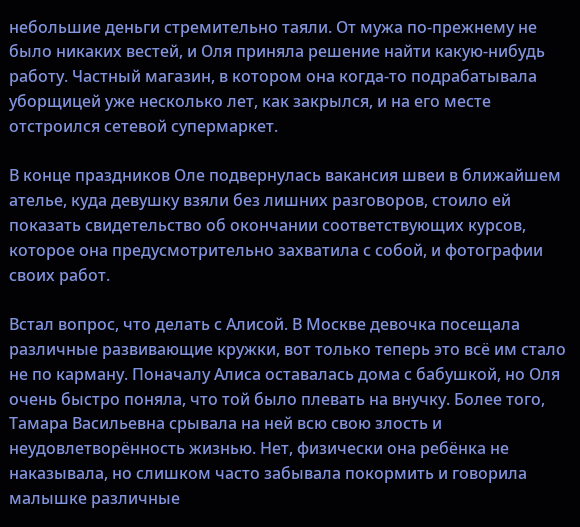небольшие деньги стремительно таяли. От мужа по-прежнему не было никаких вестей, и Оля приняла решение найти какую-нибудь работу. Частный магазин, в котором она когда-то подрабатывала уборщицей уже несколько лет, как закрылся, и на его месте отстроился сетевой супермаркет.

В конце праздников Оле подвернулась вакансия швеи в ближайшем ателье, куда девушку взяли без лишних разговоров, стоило ей показать свидетельство об окончании соответствующих курсов, которое она предусмотрительно захватила с собой, и фотографии своих работ.

Встал вопрос, что делать с Алисой. В Москве девочка посещала различные развивающие кружки, вот только теперь это всё им стало не по карману. Поначалу Алиса оставалась дома с бабушкой, но Оля очень быстро поняла, что той было плевать на внучку. Более того, Тамара Васильевна срывала на ней всю свою злость и неудовлетворённость жизнью. Нет, физически она ребёнка не наказывала, но слишком часто забывала покормить и говорила малышке различные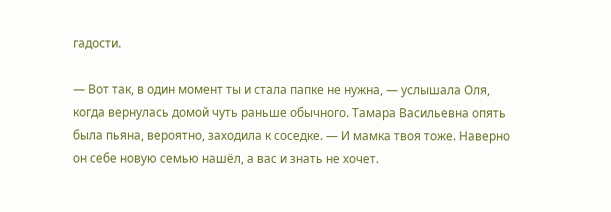гадости.

— Вот так, в один момент ты и стала папке не нужна, — услышала Оля, когда вернулась домой чуть раньше обычного. Тамара Васильевна опять была пьяна, вероятно, заходила к соседке. — И мамка твоя тоже. Наверно он себе новую семью нашёл, а вас и знать не хочет.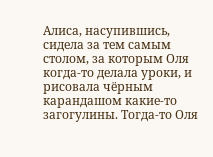Алиса, насупившись, сидела за тем самым столом, за которым Оля когда-то делала уроки, и рисовала чёрным карандашом какие-то загогулины. Тогда-то Оля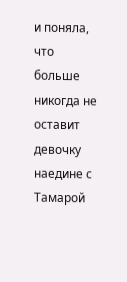и поняла, что больше никогда не оставит девочку наедине с Тамарой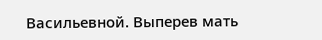Васильевной. Выперев мать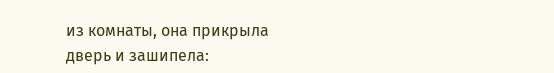из комнаты, она прикрыла дверь и зашипела: